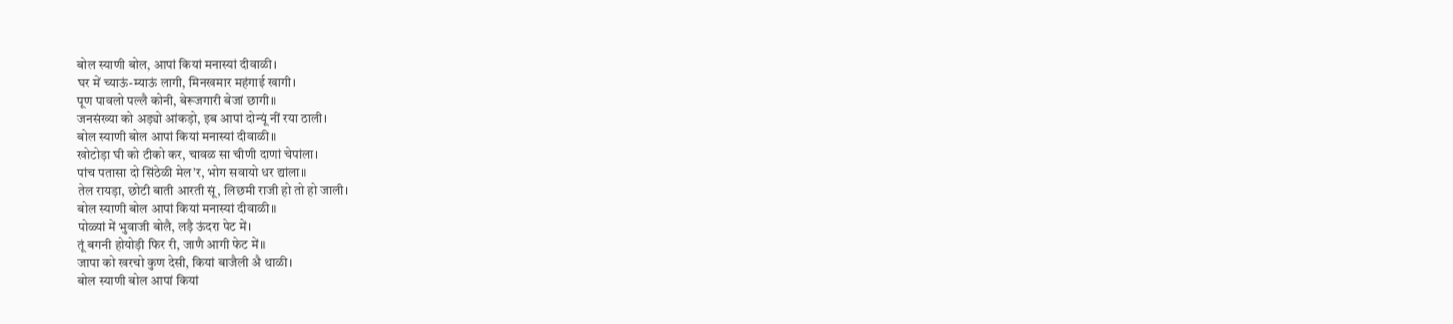बोल स्याणी बोल, आपां कियां मनास्यां दीवाळी।
घर में च्याऊं-म्याऊं लागी, मिनखमार महंगाई खागी।
पूण पावलो पल्लै कोनी, बेरूजगारी बेजां छागी॥
जनसंख्या को अड़्यो आंकड़ो, इब आपां दोन्यूं नीं रया ठाली।
बोल स्याणी बोल आपां कियां मनास्यां दीवाळी॥
खोटोड़ा घी को टीको कर, चावळ सा चीणी दाणां चेपांला।
पांच पतासा दो सिंठेळी मेल’र, भोग सवायो धर द्यांला॥
तेल रायड़ा, छोटी बाती आरती सूं, लिछमी राजी हो तो हो जाली।
बोल स्याणी बोल आपां कियां मनास्यां दीवाळी॥
पोळ्यां में भुवाजी बोलै, लड़ै ऊंदरा पेट में।
तूं बगनी होयोड़ी फिर री, जाणै आगी फेट में॥
जापा को खरचो कुण देसी, कियां बाजैली अै थाळी।
बोल स्याणी बोल आपां कियां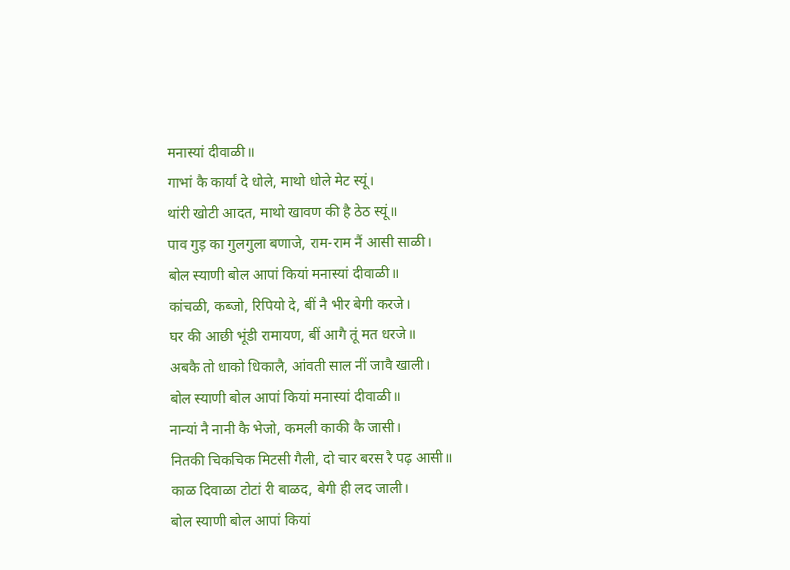मनास्यां दीवाळी॥
गाभां कै कार्यां दे धोले, माथो धोले मेट स्यूं।
थांरी खोटी आदत, माथो खावण की है ठेठ स्यूं॥
पाव गुड़ का गुलगुला बणाजे, राम-राम नैं आसी साळी।
बोल स्याणी बोल आपां कियां मनास्यां दीवाळी॥
कांचळी, कब्जो, रिपियो दे, बीं नै भीर बेगी करजे।
घर की आछी भूंडी रामायण, बीं आगै तूं मत धरजे॥
अबकै तो धाको धिकालै, आंवती साल नीं जावै खाली।
बोल स्याणी बोल आपां कियां मनास्यां दीवाळी॥
नान्यां नै नानी कै भेजो, कमली काकी कै जासी।
नितकी चिकचिक मिटसी गैली, दो चार बरस रै पढ़ आसी॥
काळ दिवाळा टोटां री बाळद, बेगी ही लद जाली।
बोल स्याणी बोल आपां कियां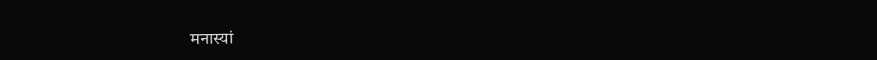मनास्यां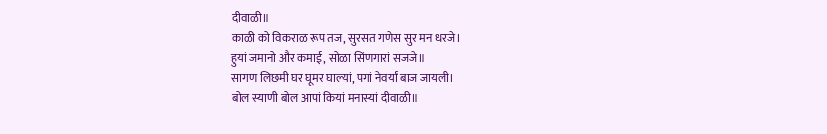दीवाळी॥
काळी को विकराळ रूप तज, सुरसत गणेस सुर मन धरजे।
हुयां जमानो और कमाई, सोळा सिंणगारां सजजे॥
सागण लिछमी घर घूमर घाल्यां, पगां नेवर्यां बाज जायली।
बोल स्याणी बोल आपां कियां मनास्यां दीवाळी॥